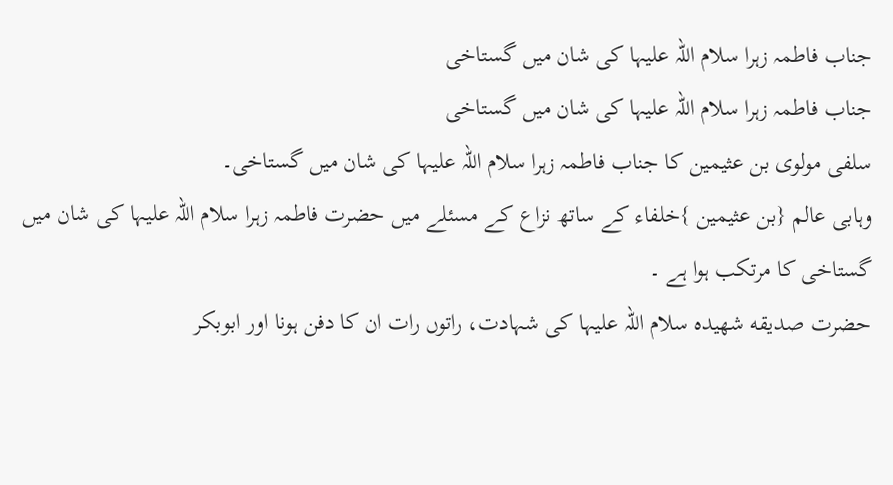جناب فاطمہ زہرا سلام اللہ علیہا کی شان میں گستاخی
جناب فاطمہ زہرا سلام اللہ علیہا کی شان میں گستاخی
سلفی مولوی بن عثیمین کا جناب فاطمہ زہرا سلام اللہ علیہا کی شان میں گستاخی۔
وہابی عالم {بن عثیمین }خلفاء کے ساتھ نزاع کے مسئلے میں حضرت فاطمہ زہرا سلام اللہ علیہا کی شان میں گستاخی کا مرتکب ہوا ہے ۔
حضرت صدیقه شهیده سلام اللہ علیہا کی شہادت، راتوں رات ان کا دفن ہونا اور ابوبکر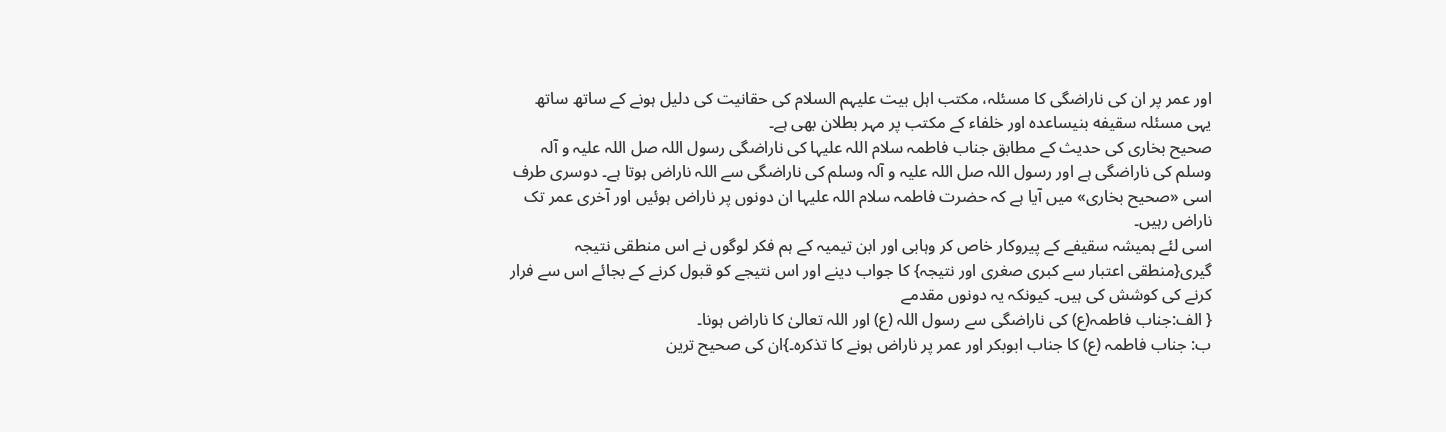اور عمر پر ان کی ناراضگی کا مسئلہ، مکتب اہل بیت علیہم السلام کی حقانیت کی دلیل ہونے کے ساتھ ساتھ یہی مسئلہ سقیفه بنیساعده اور خلفاء کے مکتب پر مہر بطلان بھی ہے۔
صحیح بخاری کی حدیث کے مطابق جناب فاطمہ سلام اللہ علیہا کی ناراضگی رسول اللہ صل اللہ علیہ و آلہ وسلم کی ناراضگی ہے اور رسول اللہ صل اللہ علیہ و آلہ وسلم کی ناراضگی سے اللہ ناراض ہوتا ہے۔ دوسری طرف اسی «صحیح بخاری» میں آیا ہے کہ حضرت فاطمہ سلام اللہ علیہا ان دونوں پر ناراض ہوئیں اور آخری عمر تک ناراض رہیں۔
اسی لئے ہمیشہ سقیفے کے پیروکار خاص کر وہابی اور ابن تیمیہ کے ہم فکر لوگوں نے اس منطقی نتیجہ گیری{منطقی اعتبار سے کبری صغری اور نتیجہ} کا جواب دینے اور اس نتیجے کو قبول کرنے کے بجائے اس سے فرار کرنے کی کوشش کی ہیں۔ کیونکہ یہ دونوں مقدمے
{ الف:جناب فاطمہ(ع) کی ناراضگی سے رسول اللہ (ع) اور اللہ تعالیٰ کا ناراض ہونا۔
ب: جناب فاطمہ (ع) کا جناب ابوبکر اور عمر پر ناراض ہونے کا تذکرہ۔}ان کی صحیح ترین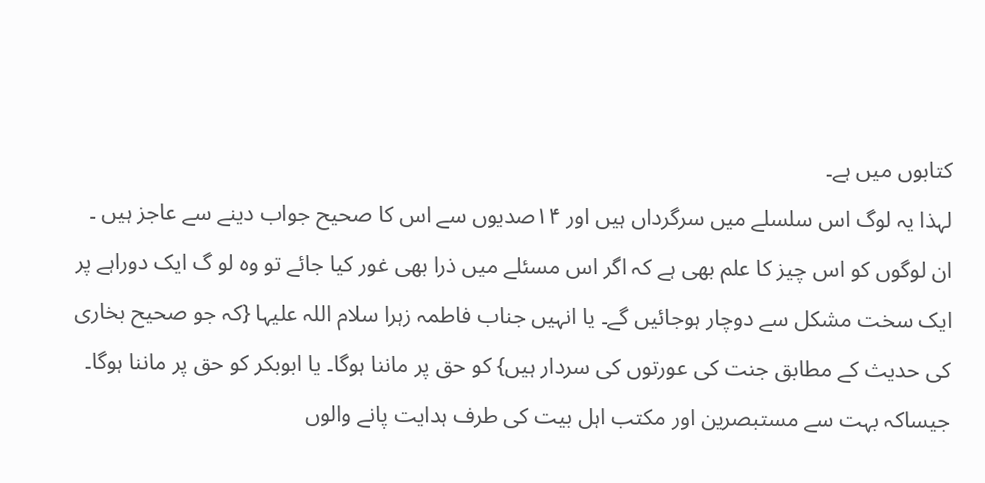کتابوں میں ہے۔
لہذا یہ لوگ اس سلسلے میں سرگرداں ہیں اور ۱۴صدیوں سے اس کا صحیح جواب دینے سے عاجز ہیں ۔
ان لوگوں کو اس چیز کا علم بھی ہے کہ اگر اس مسئلے میں ذرا بھی غور کیا جائے تو وہ لو گ ایک دوراہے پر ایک سخت مشکل سے دوچار ہوجائیں گے۔ یا انہیں جناب فاطمہ زہرا سلام اللہ علیہا {کہ جو صحیح بخاری کی حدیث کے مطابق جنت کی عورتوں کی سردار ہیں} کو حق پر ماننا ہوگا۔ یا ابوبکر کو حق پر ماننا ہوگا۔
جیساکہ بہت سے مستبصرین اور مکتب اہل بیت کی طرف ہدایت پانے والوں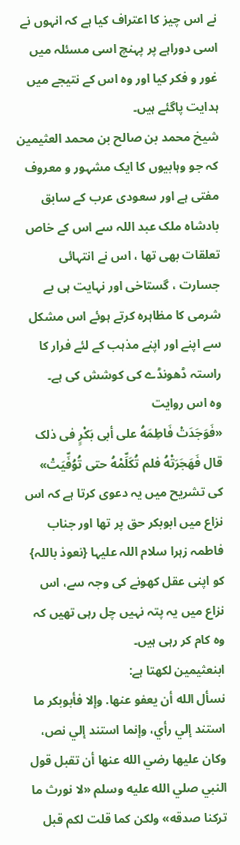نے اس چیز کا اعتراف کیا ہے کہ انہوں نے اسی دوراہے پر پہنچ اسی مسئلہ میں غور و فکر کیا اور وہ اس کے نتیجے میں ہدایت پاگئے ہیں۔
شیخ محمد بن صالح بن محمد العثیمین کہ جو وہابیوں کا ایک مشہور و معروف مفتی ہے اور سعودی عرب کے سابق بادشاہ ملک عبد اللہ سے اس کے خاص تعلقات بھی تھا ، اس نے انتہائی جسارت ، گستاخی اور نہایت ہی بے شرمی کا مظاہرہ کرتے ہوئے اس مشکل سے اپنے اور اپنے مذہب کے لئے فرار کا راستہ ڈھونڈے کی کوشش کی ہے۔
وہ اس روایت
«فَوَجَدَتْ فَاطِمَهُ على أبی بَکْرٍ فی ذلک قال فَهَجَرَتْهُ فلم تُکَلِّمْهُ حتى تُوُفِّیَتْ»
کی تشریح میں یہ دعوی کرتا ہے کہ اس نزاع میں ابوبکر حق پر تھا اور جناب فاطمہ زہرا سلام اللہ علیہا {نعوذ باللہ} کو اپنی عقل کھونے کی وجہ سے، اس نزاع میں یہ پتہ نہیں چل رہی تھیں کہ وہ کام کر رہی ہیں۔
ابنعثیمین لکھتا ہے:
نسأل الله أن يعفو عنها. وإلا فأبوبكر ما استند إلي رأي، وإنما استند إلي نص، وكان عليها رضي الله عنها أن تقبل قول النبي صلي الله عليه وسلم «لا نورث ما تركنا صدقه» ولكن كما قلت لكم قبل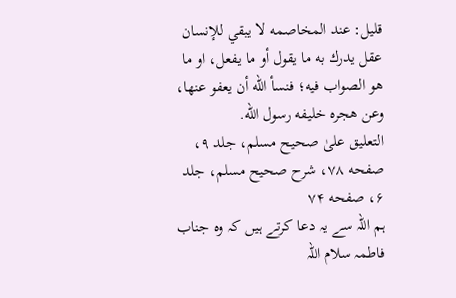قليل: عند المخاصمه لا يبقي للإنسان عقل يدرك به ما يقول أو ما يفعل، او ما هو الصواب فيه؛ فنسأ الله أن يعفو عنها، وعن هجره خليفه رسول الله.
التعليق علىٰ صحيح مسلم، جلد ٩، صفحه ٧۸، شرح صحيح مسلم، جلد ۶، صفحه ۷۴
ہم اللہ سے یہ دعا کرتے ہیں کہ وہ جناب فاطمہ سلام اللہ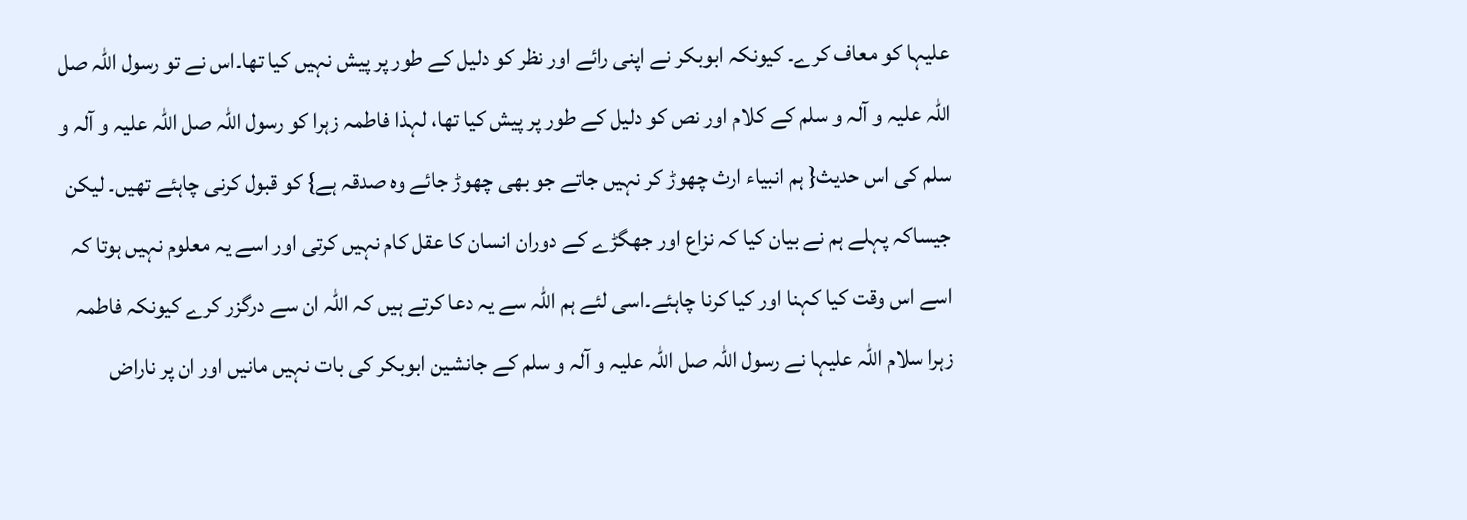علیہا کو معاف کرے۔ کیونکہ ابوبکر نے اپنی رائے اور نظر کو دلیل کے طور پر پیش نہیں کیا تھا۔اس نے تو رسول اللہ صل اللہ علیہ و آلہ و سلم کے کلام اور نص کو دلیل کے طور پر پیش کیا تھا، لہذا فاطمہ زہرا کو رسول اللہ صل اللہ علیہ و آلہ و سلم کی اس حدیث{ ہم انبیاء ارث چھوڑ کر نہیں جاتے جو بھی چھوڑ جائے وہ صدقہ ہے} کو قبول کرنی چاہئے تھیں۔ لیکن جیساکہ پہلے ہم نے بیان کیا کہ نزاع اور جھگڑے کے دوران انسان کا عقل کام نہیں کرتی اور اسے یہ معلوم نہیں ہوتا کہ اسے اس وقت کیا کہنا اور کیا کرنا چاہئے۔اسی لئے ہم اللہ سے یہ دعا کرتے ہیں کہ اللہ ان سے درگزر کرے کیونکہ فاطمہ زہرا سلام اللہ علیہا نے رسول اللہ صل اللہ علیہ و آلہ و سلم کے جانشین ابوبکر کی بات نہیں مانیں اور ان پر ناراض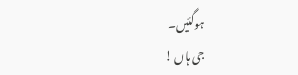ہوگئیں۔
جی ہاں !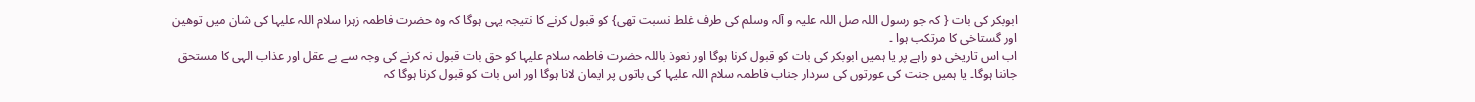ابوبکر کی بات { کہ جو رسول اللہ صل اللہ علیہ و آلہ وسلم کی طرف غلط نسبت تھی} کو قبول کرنے کا نتیجہ یہی ہوگا کہ وہ حضرت فاطمہ زہرا سلام اللہ علیہا کی شان میں توھین اور گستاخی کا مرتکب ہوا ۔
اب اس تاریخی دو راہے پر یا ہمیں ابوبکر کی بات کو قبول کرنا ہوگا اور نعوذ باللہ حضرت فاطمہ سلام علیہا کو حق بات قبول نہ کرنے کی وجہ سے بے عقل اور عذاب الہی کا مستحق جاننا ہوگا۔ یا ہمیں جنت کی عورتوں کی سردار جناب فاطمہ سلام اللہ علیہا کی باتوں پر ایمان لانا ہوگا اور اس بات کو قبول کرنا ہوگا کہ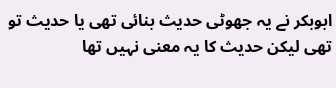ابوبکر نے یہ جھوٹی حدیث بنائی تھی یا حدیث تو تھی لیکن حدیث کا یہ معنی نہیں تھا